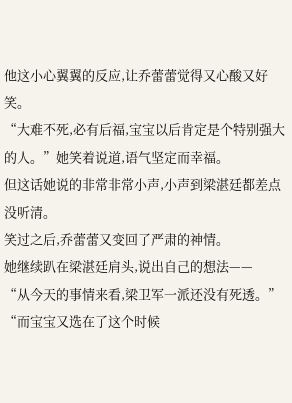他这小心翼翼的反应,让乔蕾蕾觉得又心酸又好笑。
“大难不死,必有后福,宝宝以后肯定是个特别强大的人。”她笑着说道,语气坚定而幸福。
但这话她说的非常非常小声,小声到梁湛廷都差点没听清。
笑过之后,乔蕾蕾又变回了严肃的神情。
她继续趴在梁湛廷肩头,说出自己的想法——
“从今天的事情来看,梁卫军一派还没有死透。”
“而宝宝又选在了这个时候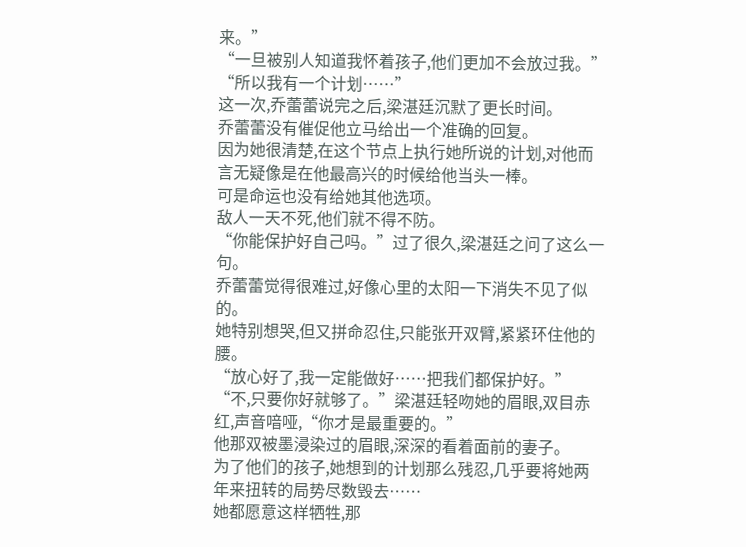来。”
“一旦被别人知道我怀着孩子,他们更加不会放过我。”
“所以我有一个计划……”
这一次,乔蕾蕾说完之后,梁湛廷沉默了更长时间。
乔蕾蕾没有催促他立马给出一个准确的回复。
因为她很清楚,在这个节点上执行她所说的计划,对他而言无疑像是在他最高兴的时候给他当头一棒。
可是命运也没有给她其他选项。
敌人一天不死,他们就不得不防。
“你能保护好自己吗。”过了很久,梁湛廷之问了这么一句。
乔蕾蕾觉得很难过,好像心里的太阳一下消失不见了似的。
她特别想哭,但又拼命忍住,只能张开双臂,紧紧环住他的腰。
“放心好了,我一定能做好……把我们都保护好。”
“不,只要你好就够了。”梁湛廷轻吻她的眉眼,双目赤红,声音喑哑,“你才是最重要的。”
他那双被墨浸染过的眉眼,深深的看着面前的妻子。
为了他们的孩子,她想到的计划那么残忍,几乎要将她两年来扭转的局势尽数毁去……
她都愿意这样牺牲,那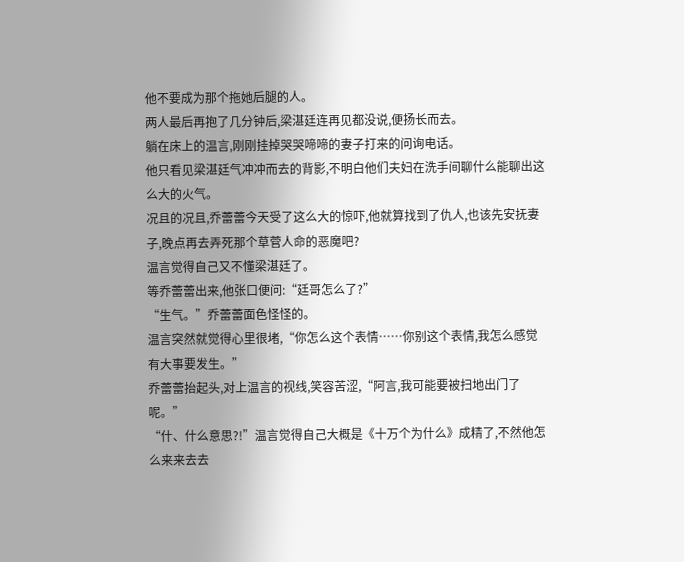他不要成为那个拖她后腿的人。
两人最后再抱了几分钟后,梁湛廷连再见都没说,便扬长而去。
躺在床上的温言,刚刚挂掉哭哭啼啼的妻子打来的问询电话。
他只看见梁湛廷气冲冲而去的背影,不明白他们夫妇在洗手间聊什么能聊出这么大的火气。
况且的况且,乔蕾蕾今天受了这么大的惊吓,他就算找到了仇人,也该先安抚妻子,晚点再去弄死那个草菅人命的恶魔吧?
温言觉得自己又不懂梁湛廷了。
等乔蕾蕾出来,他张口便问:“廷哥怎么了?”
“生气。”乔蕾蕾面色怪怪的。
温言突然就觉得心里很堵,“你怎么这个表情……你别这个表情,我怎么感觉有大事要发生。”
乔蕾蕾抬起头,对上温言的视线,笑容苦涩,“阿言,我可能要被扫地出门了呢。”
“什、什么意思?!”温言觉得自己大概是《十万个为什么》成精了,不然他怎么来来去去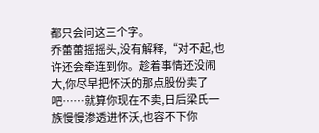都只会问这三个字。
乔蕾蕾摇摇头,没有解释,“对不起,也许还会牵连到你。趁着事情还没闹大,你尽早把怀沃的那点股份卖了吧……就算你现在不卖,日后梁氏一族慢慢渗透进怀沃,也容不下你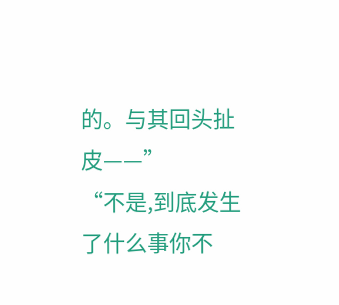的。与其回头扯皮——”
“不是,到底发生了什么事你不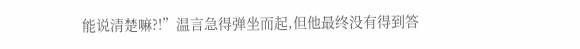能说清楚嘛?!”温言急得弹坐而起,但他最终没有得到答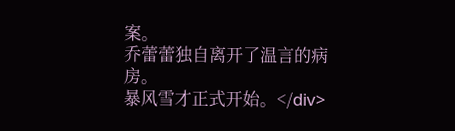案。
乔蕾蕾独自离开了温言的病房。
暴风雪才正式开始。</div>